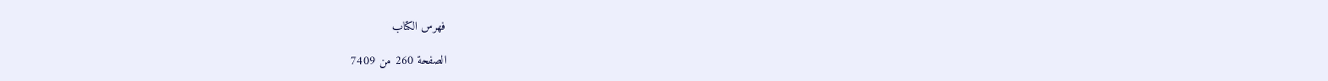فهرس الكتاب

الصفحة 260 من 7409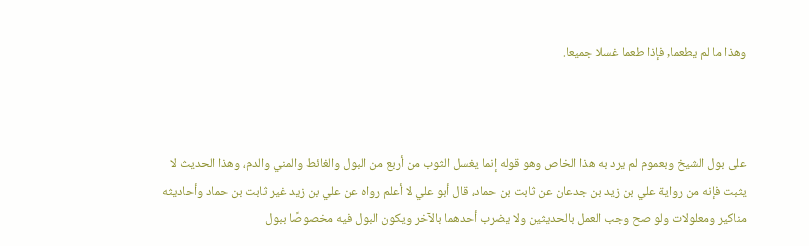وهذا ما لم يطعما, فإذا طعما غسلا جميعا.



على بول الشيخ وبعموم لم يرد به هذا الخاص وهو قوله إنما يغسل الثوب من أربع من البول والغائط والمني والدم، وهذا الحديث لا يثبت فإنه من رواية علي بن زيد بن جدعان عن ثابت بن حماد، قال أبو علي لا أعلم رواه عن علي بن زيد غير ثابت بن حماد وأحاديثه مناكير ومعلولات ولو صح وجب العمل بالحديثين ولا يضرب أحدهما بالآخر ويكون البول فيه مخصوصًا ببول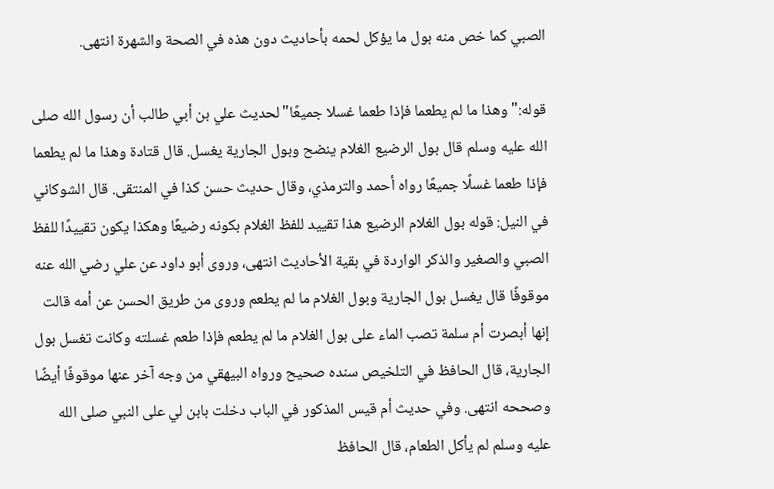الصبي كما خص منه بول ما يؤكل لحمه بأحاديث دون هذه في الصحة والشهرة انتهى.

قوله:"وهذا ما لم يطعما فإذا طعما غسلا جميعًا"لحديث علي بن أبي طالب أن رسول الله صلى الله عليه وسلم قال بول الرضيع الغلام ينضح وبول الجارية يغسل. قال قتادة وهذا ما لم يطعما فإذا طعما غسلًا جميعًا رواه أحمد والترمذي، وقال حديث حسن كذا في المنتقى. قال الشوكاني في النيل: قوله بول الغلام الرضيع هذا تقييد للفظ الغلام بكونه رضيعًا وهكذا يكون تقييدًا للفظ الصبي والصغير والذكر الواردة في بقية الأحاديث انتهى، وروى أبو داود عن علي رضي الله عنه موقوفًا قال يغسل بول الجارية وبول الغلام ما لم يطعم وروى من طريق الحسن عن أمه قالت إنها أبصرت أم سلمة تصب الماء على بول الغلام ما لم يطعم فإذا طعم غسلته وكانت تغسل بول الجارية، قال الحافظ في التلخيص سنده صحيح ورواه البيهقي من وجه آخر عنها موقوفًا أيضًا وصححه انتهى. وفي حديث أم قيس المذكور في الباب دخلت بابن لي على النبي صلى الله عليه وسلم لم يأكل الطعام، قال الحافظ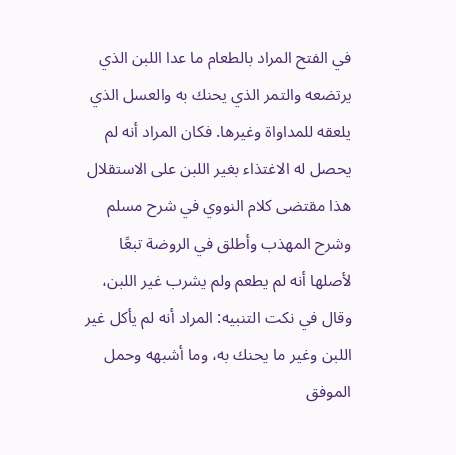في الفتح المراد بالطعام ما عدا اللبن الذي يرتضعه والتمر الذي يحنك به والعسل الذي يلعقه للمداواة وغيرها. فكان المراد أنه لم يحصل له الاغتذاء بغير اللبن على الاستقلال هذا مقتضى كلام النووي في شرح مسلم وشرح المهذب وأطلق في الروضة تبعًا لأصلها أنه لم يطعم ولم يشرب غير اللبن، وقال في نكت التنبيه: المراد أنه لم يأكل غير اللبن وغير ما يحنك به، وما أشبهه وحمل الموفق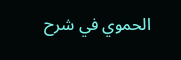الحموي في شرح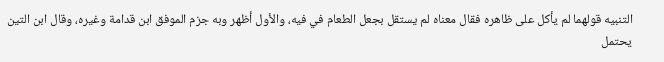التنبيه قولهما لم يأكل على ظاهره فقال معناه لم يستقل بجعل الطعام في فيه، والأول أظهر وبه جزم الموفق ابن قدامة وغيره، وقال ابن التين يحتمل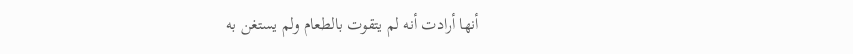أنها أرادت أنه لم يتقوت بالطعام ولم يستغن به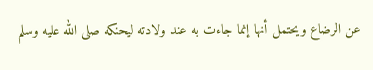عن الرضاع ويحتمل أنها إنما جاءت به عند ولادته ليحنكه صلى الله عليه وسلم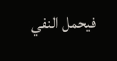فيحمل النفي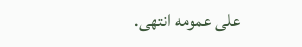على عمومه انتهى.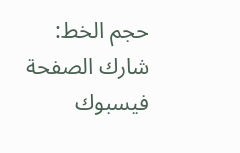حجم الخط:
شارك الصفحة
فيسبوك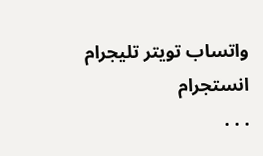واتساب تويتر تليجرام انستجرام
. . .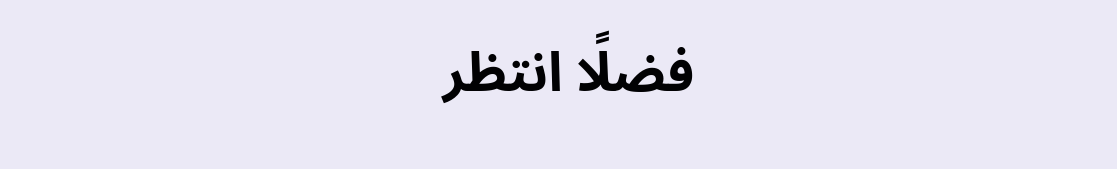فضلًا انتظر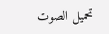تحميل الصوت